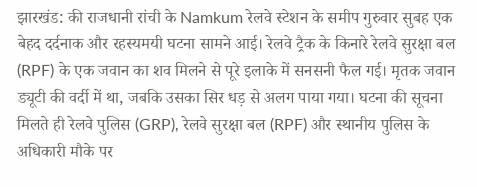झारखंड: की राजधानी रांची के Namkum रेलवे स्टेशन के समीप गुरुवार सुबह एक बेहद दर्दनाक और रहस्यमयी घटना सामने आई। रेलवे ट्रैक के किनारे रेलवे सुरक्षा बल (RPF) के एक जवान का शव मिलने से पूरे इलाके में सनसनी फैल गई। मृतक जवान ड्यूटी की वर्दी में था, जबकि उसका सिर धड़ से अलग पाया गया। घटना की सूचना मिलते ही रेलवे पुलिस (GRP), रेलवे सुरक्षा बल (RPF) और स्थानीय पुलिस के अधिकारी मौके पर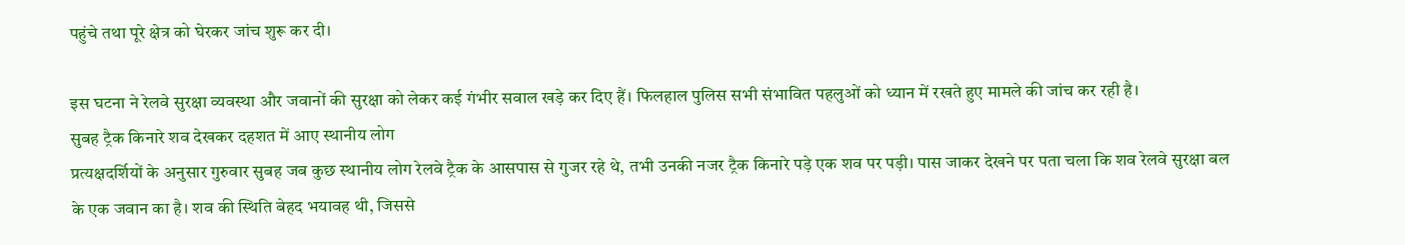पहुंचे तथा पूरे क्षेत्र को घेरकर जांच शुरू कर दी।

इस घटना ने रेलवे सुरक्षा व्यवस्था और जवानों की सुरक्षा को लेकर कई गंभीर सवाल खड़े कर दिए हैं। फिलहाल पुलिस सभी संभावित पहलुओं को ध्यान में रखते हुए मामले की जांच कर रही है।
सुबह ट्रैक किनारे शव देखकर दहशत में आए स्थानीय लोग
प्रत्यक्षदर्शियों के अनुसार गुरुवार सुबह जब कुछ स्थानीय लोग रेलवे ट्रैक के आसपास से गुजर रहे थे, तभी उनकी नजर ट्रैक किनारे पड़े एक शव पर पड़ी। पास जाकर देखने पर पता चला कि शव रेलवे सुरक्षा बल के एक जवान का है। शव की स्थिति बेहद भयावह थी, जिससे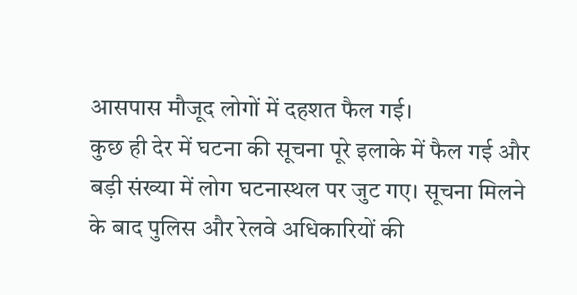आसपास मौजूद लोगों में दहशत फैल गई।
कुछ ही देर में घटना की सूचना पूरे इलाके में फैल गई और बड़ी संख्या में लोग घटनास्थल पर जुट गए। सूचना मिलने के बाद पुलिस और रेलवे अधिकारियों की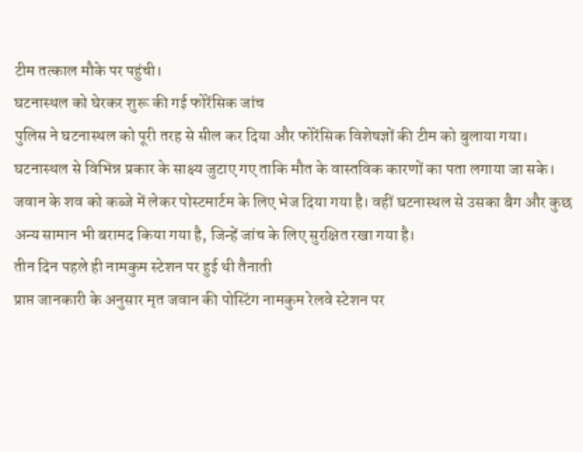टीम तत्काल मौके पर पहुंची।
घटनास्थल को घेरकर शुरू की गई फोरेंसिक जांच
पुलिस ने घटनास्थल को पूरी तरह से सील कर दिया और फोरेंसिक विशेषज्ञों की टीम को बुलाया गया। घटनास्थल से विभिन्न प्रकार के साक्ष्य जुटाए गए ताकि मौत के वास्तविक कारणों का पता लगाया जा सके।
जवान के शव को कब्जे में लेकर पोस्टमार्टम के लिए भेज दिया गया है। वहीं घटनास्थल से उसका बैग और कुछ अन्य सामान भी बरामद किया गया है, जिन्हें जांच के लिए सुरक्षित रखा गया है।
तीन दिन पहले ही नामकुम स्टेशन पर हुई थी तैनाती
प्राप्त जानकारी के अनुसार मृत जवान की पोस्टिंग नामकुम रेलवे स्टेशन पर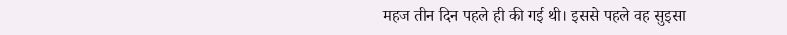महज तीन दिन पहले ही की गई थी। इससे पहले वह सुइसा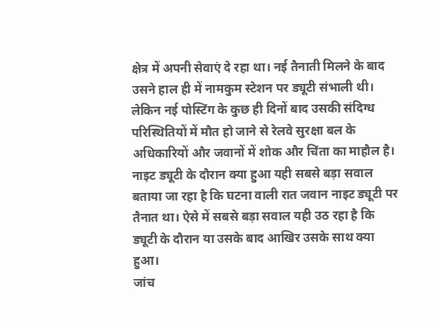क्षेत्र में अपनी सेवाएं दे रहा था। नई तैनाती मिलने के बाद उसने हाल ही में नामकुम स्टेशन पर ड्यूटी संभाली थी।
लेकिन नई पोस्टिंग के कुछ ही दिनों बाद उसकी संदिग्ध परिस्थितियों में मौत हो जाने से रेलवे सुरक्षा बल के अधिकारियों और जवानों में शोक और चिंता का माहौल है।
नाइट ड्यूटी के दौरान क्या हुआ यही सबसे बड़ा सवाल
बताया जा रहा है कि घटना वाली रात जवान नाइट ड्यूटी पर तैनात था। ऐसे में सबसे बड़ा सवाल यही उठ रहा है कि ड्यूटी के दौरान या उसके बाद आखिर उसके साथ क्या हुआ।
जांच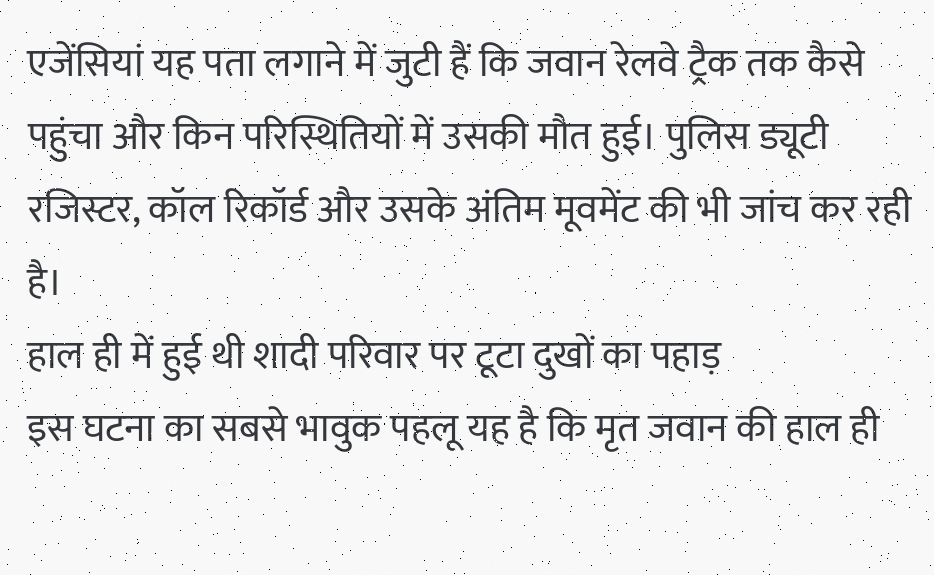एजेंसियां यह पता लगाने में जुटी हैं कि जवान रेलवे ट्रैक तक कैसे पहुंचा और किन परिस्थितियों में उसकी मौत हुई। पुलिस ड्यूटी रजिस्टर, कॉल रिकॉर्ड और उसके अंतिम मूवमेंट की भी जांच कर रही है।
हाल ही में हुई थी शादी परिवार पर टूटा दुखों का पहाड़
इस घटना का सबसे भावुक पहलू यह है कि मृत जवान की हाल ही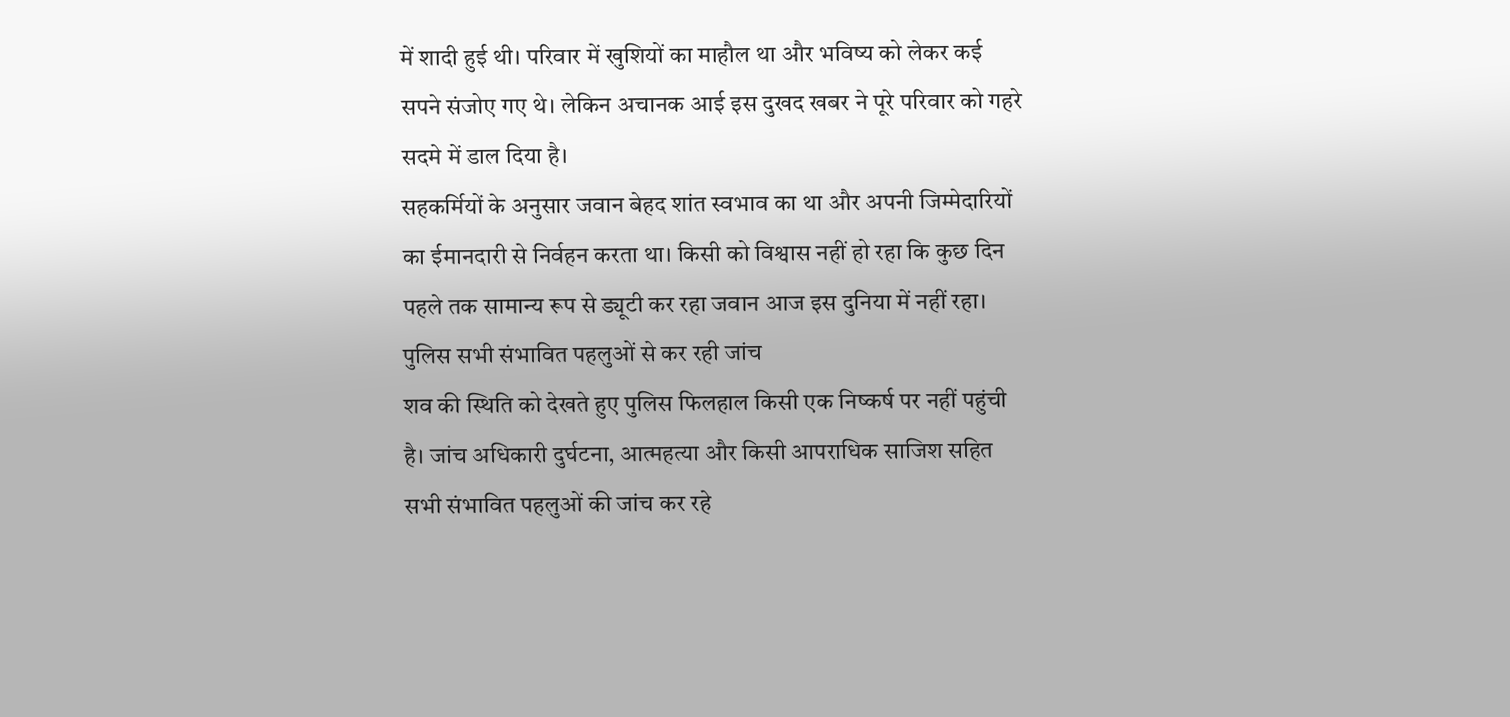में शादी हुई थी। परिवार में खुशियों का माहौल था और भविष्य को लेकर कई सपने संजोए गए थे। लेकिन अचानक आई इस दुखद खबर ने पूरे परिवार को गहरे सदमे में डाल दिया है।
सहकर्मियों के अनुसार जवान बेहद शांत स्वभाव का था और अपनी जिम्मेदारियों का ईमानदारी से निर्वहन करता था। किसी को विश्वास नहीं हो रहा कि कुछ दिन पहले तक सामान्य रूप से ड्यूटी कर रहा जवान आज इस दुनिया में नहीं रहा।
पुलिस सभी संभावित पहलुओं से कर रही जांच
शव की स्थिति को देखते हुए पुलिस फिलहाल किसी एक निष्कर्ष पर नहीं पहुंची है। जांच अधिकारी दुर्घटना, आत्महत्या और किसी आपराधिक साजिश सहित सभी संभावित पहलुओं की जांच कर रहे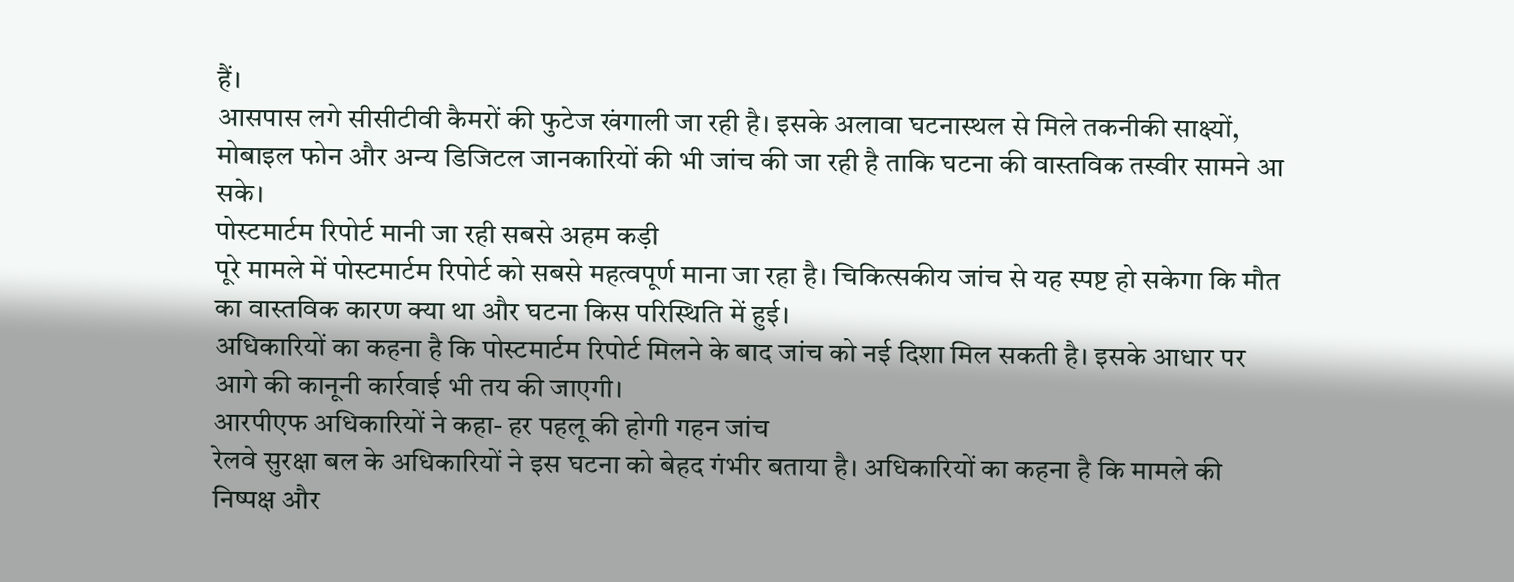हैं।
आसपास लगे सीसीटीवी कैमरों की फुटेज खंगाली जा रही है। इसके अलावा घटनास्थल से मिले तकनीकी साक्ष्यों, मोबाइल फोन और अन्य डिजिटल जानकारियों की भी जांच की जा रही है ताकि घटना की वास्तविक तस्वीर सामने आ सके।
पोस्टमार्टम रिपोर्ट मानी जा रही सबसे अहम कड़ी
पूरे मामले में पोस्टमार्टम रिपोर्ट को सबसे महत्वपूर्ण माना जा रहा है। चिकित्सकीय जांच से यह स्पष्ट हो सकेगा कि मौत का वास्तविक कारण क्या था और घटना किस परिस्थिति में हुई।
अधिकारियों का कहना है कि पोस्टमार्टम रिपोर्ट मिलने के बाद जांच को नई दिशा मिल सकती है। इसके आधार पर आगे की कानूनी कार्रवाई भी तय की जाएगी।
आरपीएफ अधिकारियों ने कहा- हर पहलू की होगी गहन जांच
रेलवे सुरक्षा बल के अधिकारियों ने इस घटना को बेहद गंभीर बताया है। अधिकारियों का कहना है कि मामले की निष्पक्ष और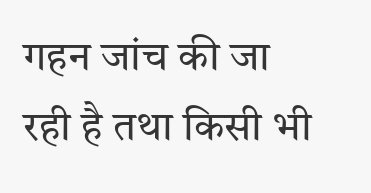गहन जांच की जा रही है तथा किसी भी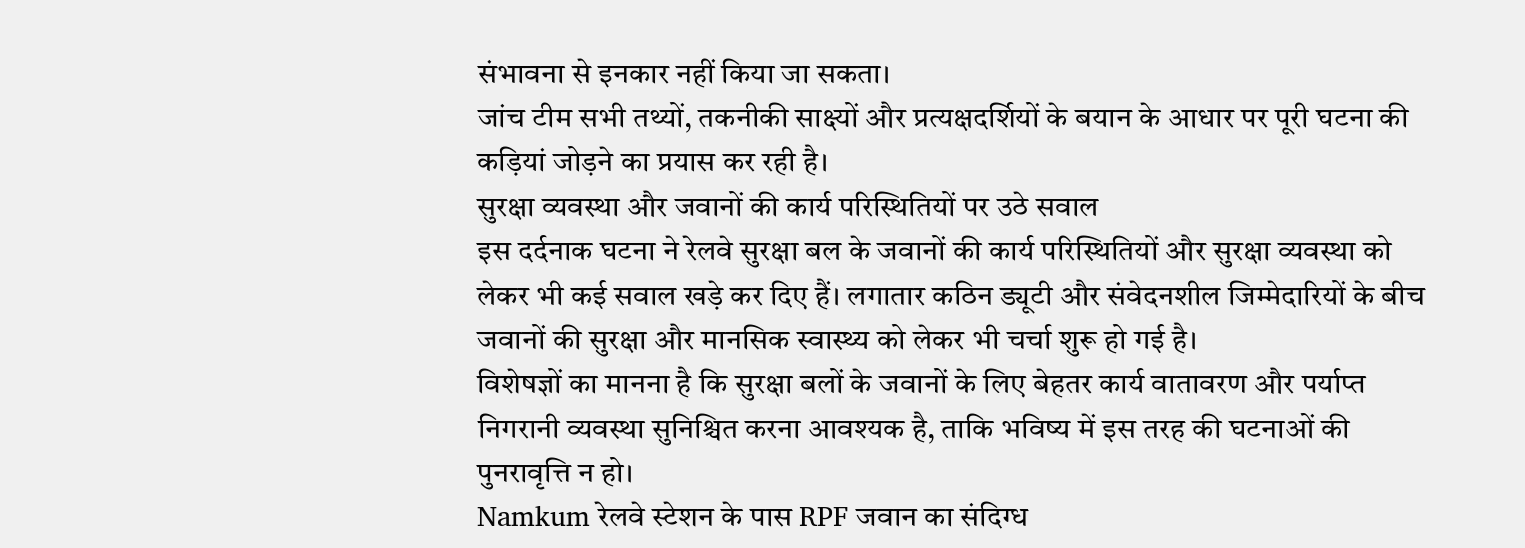संभावना से इनकार नहीं किया जा सकता।
जांच टीम सभी तथ्यों, तकनीकी साक्ष्यों और प्रत्यक्षदर्शियों के बयान के आधार पर पूरी घटना की कड़ियां जोड़ने का प्रयास कर रही है।
सुरक्षा व्यवस्था और जवानों की कार्य परिस्थितियों पर उठे सवाल
इस दर्दनाक घटना ने रेलवे सुरक्षा बल के जवानों की कार्य परिस्थितियों और सुरक्षा व्यवस्था को लेकर भी कई सवाल खड़े कर दिए हैं। लगातार कठिन ड्यूटी और संवेदनशील जिम्मेदारियों के बीच जवानों की सुरक्षा और मानसिक स्वास्थ्य को लेकर भी चर्चा शुरू हो गई है।
विशेषज्ञों का मानना है कि सुरक्षा बलों के जवानों के लिए बेहतर कार्य वातावरण और पर्याप्त निगरानी व्यवस्था सुनिश्चित करना आवश्यक है, ताकि भविष्य में इस तरह की घटनाओं की पुनरावृत्ति न हो।
Namkum रेलवे स्टेशन के पास RPF जवान का संदिग्ध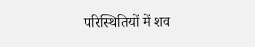परिस्थितियों में शव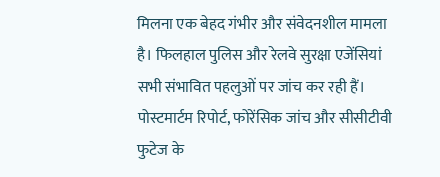मिलना एक बेहद गंभीर और संवेदनशील मामला है। फिलहाल पुलिस और रेलवे सुरक्षा एजेंसियां सभी संभावित पहलुओं पर जांच कर रही हैं। पोस्टमार्टम रिपोर्ट, फोरेंसिक जांच और सीसीटीवी फुटेज के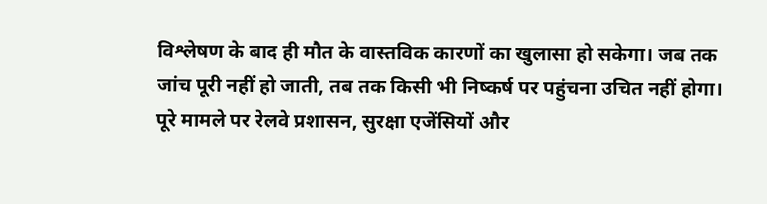विश्लेषण के बाद ही मौत के वास्तविक कारणों का खुलासा हो सकेगा। जब तक जांच पूरी नहीं हो जाती, तब तक किसी भी निष्कर्ष पर पहुंचना उचित नहीं होगा। पूरे मामले पर रेलवे प्रशासन, सुरक्षा एजेंसियों और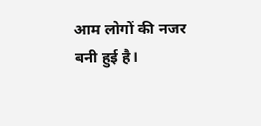आम लोगों की नजर बनी हुई है।